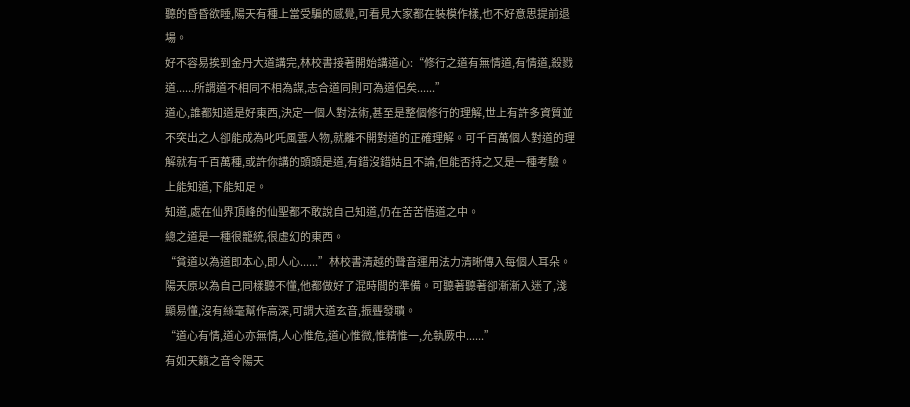聽的昏昏欲睡,陽天有種上當受騙的感覺,可看見大家都在裝模作樣,也不好意思提前退場。
好不容易挨到金丹大道講完,林校書接著開始講道心:“修行之道有無情道,有情道,殺戮道......所謂道不相同不相為謀,志合道同則可為道侶矣......”
道心,誰都知道是好東西,決定一個人對法術,甚至是整個修行的理解,世上有許多資質並不突出之人卻能成為叱吒風雲人物,就離不開對道的正確理解。可千百萬個人對道的理解就有千百萬種,或許你講的頭頭是道,有錯沒錯姑且不論,但能否持之又是一種考驗。
上能知道,下能知足。
知道,處在仙界頂峰的仙聖都不敢說自己知道,仍在苦苦悟道之中。
總之道是一種很籠統,很虛幻的東西。
“貧道以為道即本心,即人心......”林校書清越的聲音運用法力清晰傳入每個人耳朵。
陽天原以為自己同樣聽不懂,他都做好了混時間的準備。可聽著聽著卻漸漸入迷了,淺顯易懂,沒有絲毫幫作高深,可謂大道玄音,振聾發聵。
“道心有情,道心亦無情,人心惟危,道心惟微,惟精惟一,允執厥中......”
有如天籟之音令陽天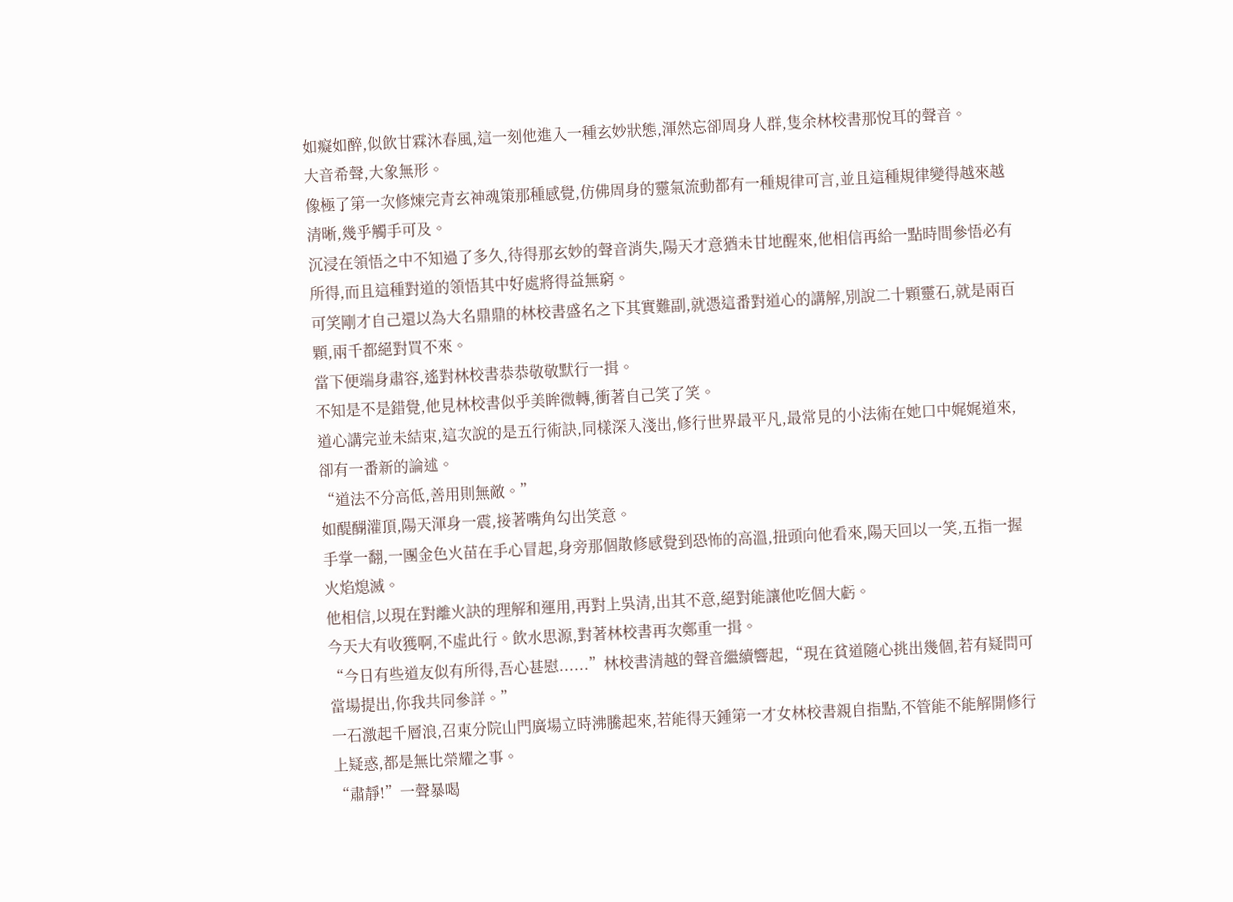如癡如醉,似飲甘霖沐春風,這一刻他進入一種玄妙狀態,渾然忘卻周身人群,隻余林校書那悅耳的聲音。
大音希聲,大象無形。
像極了第一次修煉完青玄神魂策那種感覺,仿佛周身的靈氣流動都有一種規律可言,並且這種規律變得越來越清晰,幾乎觸手可及。
沉浸在領悟之中不知過了多久,待得那玄妙的聲音消失,陽天才意猶未甘地醒來,他相信再給一點時間參悟必有所得,而且這種對道的領悟其中好處將得益無窮。
可笑剛才自己還以為大名鼎鼎的林校書盛名之下其實難副,就憑這番對道心的講解,別說二十顆靈石,就是兩百顆,兩千都絕對買不來。
當下便端身肅容,遙對林校書恭恭敬敬默行一揖。
不知是不是錯覺,他見林校書似乎美眸微轉,衝著自己笑了笑。
道心講完並未結束,這次說的是五行術訣,同樣深入淺出,修行世界最平凡,最常見的小法術在她口中娓娓道來,卻有一番新的論述。
“道法不分高低,善用則無敵。”
如醍醐灌頂,陽天渾身一震,接著嘴角勾出笑意。
手掌一翻,一團金色火苗在手心冒起,身旁那個散修感覺到恐怖的高溫,扭頭向他看來,陽天回以一笑,五指一握火焰熄滅。
他相信,以現在對離火訣的理解和運用,再對上吳清,出其不意,絕對能讓他吃個大虧。
今天大有收獲啊,不虛此行。飲水思源,對著林校書再次鄭重一揖。
“今日有些道友似有所得,吾心甚慰......”林校書清越的聲音繼續響起,“現在貧道隨心挑出幾個,若有疑問可當場提出,你我共同參詳。”
一石激起千層浪,召東分院山門廣場立時沸騰起來,若能得天鍾第一才女林校書親自指點,不管能不能解開修行上疑惑,都是無比榮耀之事。
“肅靜!”一聲暴喝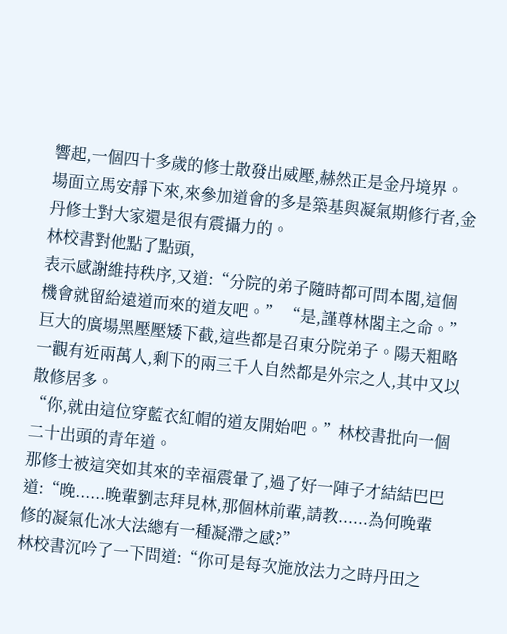響起,一個四十多歲的修士散發出威壓,赫然正是金丹境界。
場面立馬安靜下來,來參加道會的多是築基與凝氣期修行者,金丹修士對大家還是很有震攝力的。
林校書對他點了點頭,
表示感謝維持秩序,又道:“分院的弟子隨時都可問本閣,這個機會就留給遠道而來的道友吧。” “是,謹尊林閣主之命。”巨大的廣場黑壓壓矮下截,這些都是召東分院弟子。陽天粗略一觀有近兩萬人,剩下的兩三千人自然都是外宗之人,其中又以散修居多。
“你,就由這位穿藍衣紅帽的道友開始吧。”林校書批向一個二十出頭的青年道。
那修士被這突如其來的幸福震暈了,過了好一陣子才結結巴巴道:“晚......晚輩劉志拜見林,那個林前輩,請教......為何晚輩修的凝氣化冰大法總有一種凝滯之感?”
林校書沉吟了一下問道:“你可是每次施放法力之時丹田之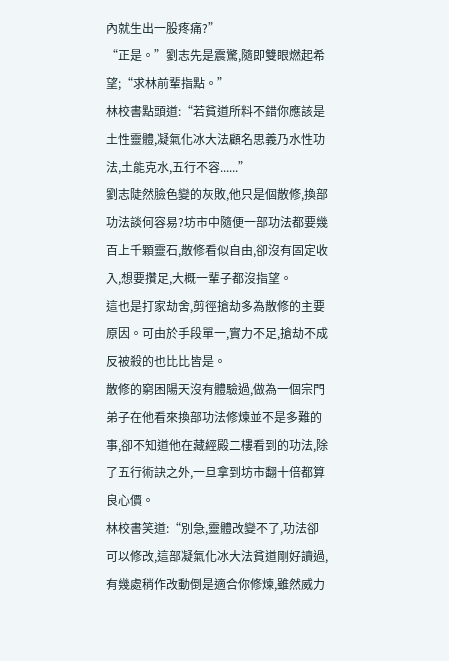內就生出一股疼痛?”
“正是。”劉志先是震驚,隨即雙眼燃起希望;“求林前輩指點。”
林校書點頭道:“若貧道所料不錯你應該是土性靈體,凝氣化冰大法顧名思義乃水性功法,土能克水,五行不容......”
劉志陡然臉色變的灰敗,他只是個散修,換部功法談何容易?坊市中隨便一部功法都要幾百上千顆靈石,散修看似自由,卻沒有固定收入,想要攢足,大概一輩子都沒指望。
這也是打家劫舍,剪徑搶劫多為散修的主要原因。可由於手段單一,實力不足,搶劫不成反被殺的也比比皆是。
散修的窮困陽天沒有體驗過,做為一個宗門弟子在他看來換部功法修煉並不是多難的事,卻不知道他在藏經殿二樓看到的功法,除了五行術訣之外,一旦拿到坊市翻十倍都算良心價。
林校書笑道:“別急,靈體改變不了,功法卻可以修改,這部凝氣化冰大法貧道剛好讀過,有幾處稍作改動倒是適合你修煉,雖然威力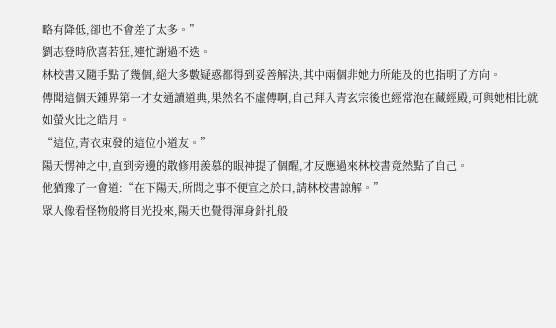略有降低,卻也不會差了太多。”
劉志登時欣喜若狂,連忙謝過不迭。
林校書又隨手點了幾個,絕大多數疑惑都得到妥善解決,其中兩個非她力所能及的也指明了方向。
傳聞這個天鍾界第一才女通讀道典,果然名不虛傳啊,自己拜入青玄宗後也經常泡在藏經殿,可與她相比就如螢火比之皓月。
“這位,青衣束發的這位小道友。”
陽天愣神之中,直到旁邊的散修用羨慕的眼神提了個醒,才反應過來林校書竟然點了自己。
他猶豫了一會道:“在下陽天,所問之事不便宣之於口,請林校書諒解。”
眾人像看怪物般將目光投來,陽天也覺得渾身針扎般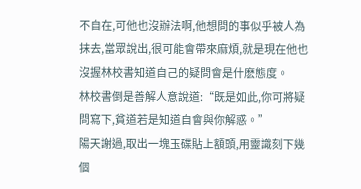不自在,可他也沒辦法啊,他想問的事似乎被人為抹去,當眾說出,很可能會帶來麻煩,就是現在他也沒握林校書知道自己的疑問會是什麽態度。
林校書倒是善解人意說道:“既是如此,你可將疑問寫下,貧道若是知道自會與你解惑。”
陽天謝過,取出一塊玉碟貼上額頭,用靈識刻下幾個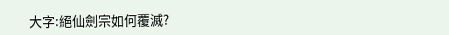大字:絕仙劍宗如何覆滅?